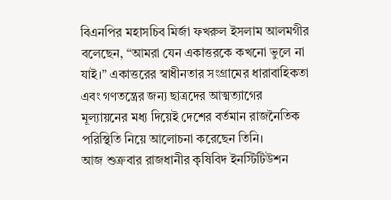বিএনপির মহাসচিব মির্জা ফখরুল ইসলাম আলমগীর বলেছেন, “আমরা যেন একাত্তরকে কখনো ভুলে না যাই।” একাত্তরের স্বাধীনতার সংগ্রামের ধারাবাহিকতা এবং গণতন্ত্রের জন্য ছাত্রদের আত্মত্যাগের মূল্যায়নের মধ্য দিয়েই দেশের বর্তমান রাজনৈতিক পরিস্থিতি নিয়ে আলোচনা করেছেন তিনি।
আজ শুক্রবার রাজধানীর কৃষিবিদ ইনস্টিটিউশন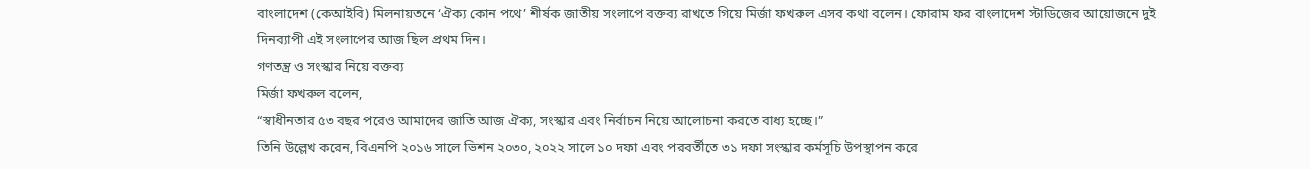বাংলাদেশ (কেআইবি) মিলনায়তনে ‘ঐক্য কোন পথে’ শীর্ষক জাতীয় সংলাপে বক্তব্য রাখতে গিয়ে মির্জা ফখরুল এসব কথা বলেন। ফোরাম ফর বাংলাদেশ স্টাডিজের আয়োজনে দুই দিনব্যাপী এই সংলাপের আজ ছিল প্রথম দিন।
গণতন্ত্র ও সংস্কার নিয়ে বক্তব্য
মির্জা ফখরুল বলেন,
“স্বাধীনতার ৫৩ বছর পরেও আমাদের জাতি আজ ঐক্য, সংস্কার এবং নির্বাচন নিয়ে আলোচনা করতে বাধ্য হচ্ছে।”
তিনি উল্লেখ করেন, বিএনপি ২০১৬ সালে ভিশন ২০৩০, ২০২২ সালে ১০ দফা এবং পরবর্তীতে ৩১ দফা সংস্কার কর্মসূচি উপস্থাপন করে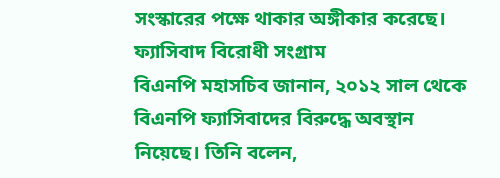সংস্কারের পক্ষে থাকার অঙ্গীকার করেছে।
ফ্যাসিবাদ বিরোধী সংগ্রাম
বিএনপি মহাসচিব জানান, ২০১২ সাল থেকে বিএনপি ফ্যাসিবাদের বিরুদ্ধে অবস্থান নিয়েছে। তিনি বলেন,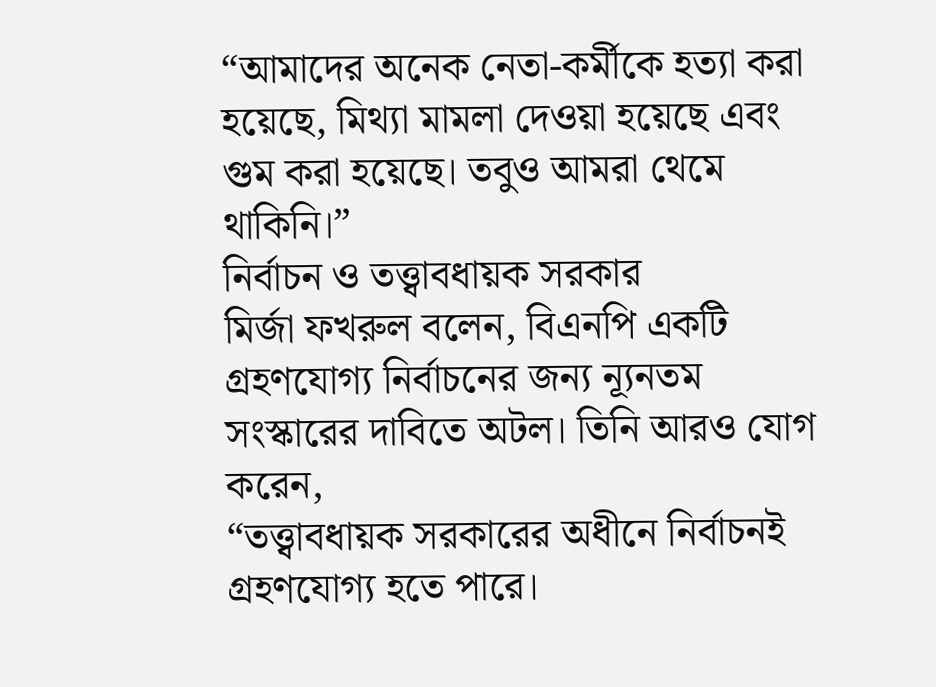“আমাদের অনেক নেতা-কর্মীকে হত্যা করা হয়েছে, মিথ্যা মামলা দেওয়া হয়েছে এবং গুম করা হয়েছে। তবুও আমরা থেমে থাকিনি।”
নির্বাচন ও তত্ত্বাবধায়ক সরকার
মির্জা ফখরুল বলেন, বিএনপি একটি গ্রহণযোগ্য নির্বাচনের জন্য ন্যূনতম সংস্কারের দাবিতে অটল। তিনি আরও যোগ করেন,
“তত্ত্বাবধায়ক সরকারের অধীনে নির্বাচনই গ্রহণযোগ্য হতে পারে।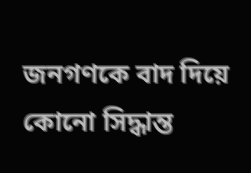জনগণকে বাদ দিয়ে কোনো সিদ্ধান্ত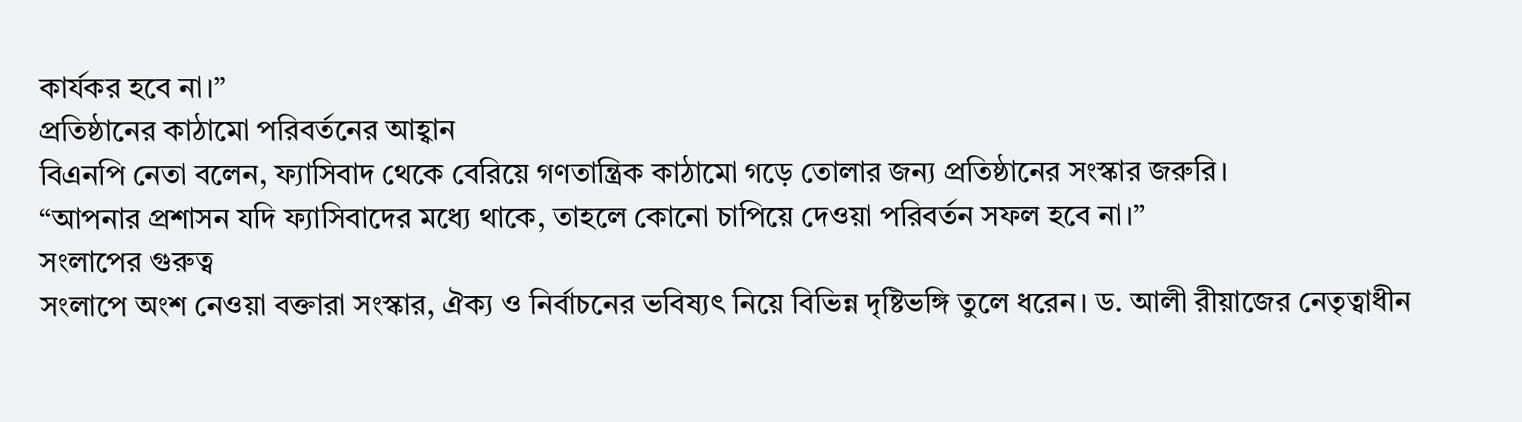কার্যকর হবে না।”
প্রতিষ্ঠানের কাঠামো পরিবর্তনের আহ্বান
বিএনপি নেতা বলেন, ফ্যাসিবাদ থেকে বেরিয়ে গণতান্ত্রিক কাঠামো গড়ে তোলার জন্য প্রতিষ্ঠানের সংস্কার জরুরি।
“আপনার প্রশাসন যদি ফ্যাসিবাদের মধ্যে থাকে, তাহলে কোনো চাপিয়ে দেওয়া পরিবর্তন সফল হবে না।”
সংলাপের গুরুত্ব
সংলাপে অংশ নেওয়া বক্তারা সংস্কার, ঐক্য ও নির্বাচনের ভবিষ্যৎ নিয়ে বিভিন্ন দৃষ্টিভঙ্গি তুলে ধরেন। ড. আলী রীয়াজের নেতৃত্বাধীন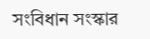সংবিধান সংস্কার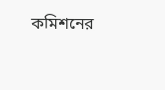কমিশনের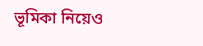ভূমিকা নিয়েও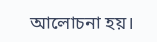আলোচনা হয়।